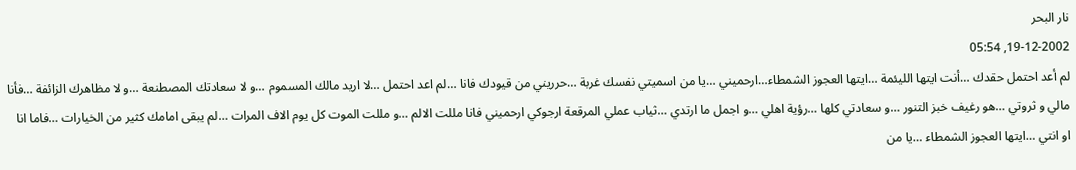نار البحر
19-12-2002, 05:54
لم أعد احتمل حقدك …أنت ايتها الليئمة …ايتها العجوز الشمطاء…ارحميني …يا من اسميتي نفسك غربة …حرريني من قيودك فانا …لم اعد احتمل …لا اريد مالك المسموم …و لا سعادتك المصطنعة …و لا مظاهرك الزائفة …فأنا مالي و ثروتي …هو رغيف خبز التنور …و سعادتي كلها …رؤية اهلي …و اجمل ما ارتدي …ثياب عملي المرقعة ارجوكي ارحميني فانا مللت الالم …و مللت الموت كل يوم الاف المرات …لم يبقى امامك كثير من الخيارات …فاما انا او انتي …ايتها العجوز الشمطاء …يا من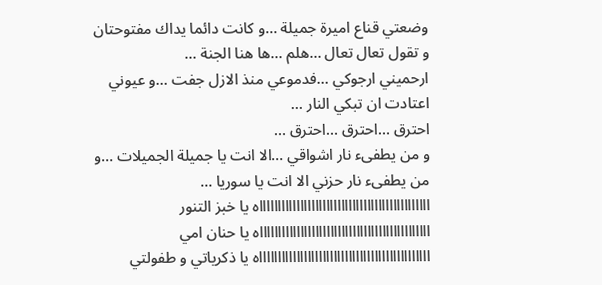وضعتي قناع اميرة جميلة …و كانت دائما يداك مفتوحتان و تقول تعال تعال …هلم …ها هنا الجنة …
ارحميني ارجوكي …فدموعي منذ الازل جفت …و عيوني اعتادت ان تبكي النار …
احترق …احترق …احترق …
و من يطفىء نار اشواقي …الا انت يا جميلة الجميلات …و من يطفىء نار حزني الا انت يا سوريا …
ااااااااااااااااااااااااااااااااااااااااااااااه يا خبز التنور
ااااااااااااااااااااااااااااااااااااااااااااااه يا حنان امي
ااااااااااااااااااااااااااااااااااااااااااااااه يا ذكرياتي و طفولتي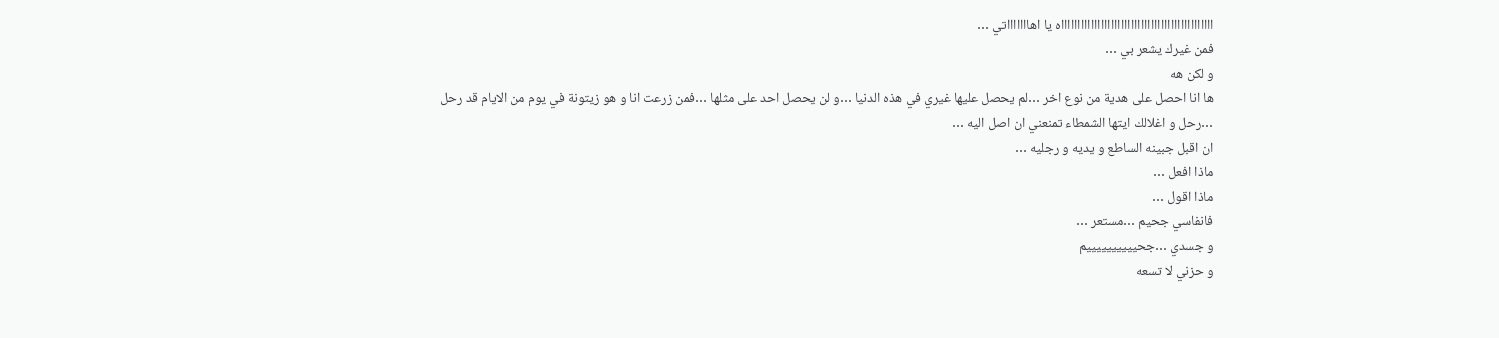ااااااااااااااااااااااااااااااااااااااااااااااه يا اهاااااااتي …
فمن غيرك يشعر بي …
و لكن هه
ها انا احصل على هدية من نوع اخر …لم يحصل عليها غيري في هذه الدنيا …و لن يحصل احد على مثلها …فمن زرعت انا و هو زيتونة في يوم من الايام قد رحل …رحل و اغلالك ايتها الشمطاء تمنعني ان اصل اليه …
ان اقبل جبينه الساطع و يديه و رجليه …
ماذا افعل …
ماذا اقول …
فانفاسي جحيم …مستعر …
و جسدي …جحييييييييييم
و حزني لا تسعه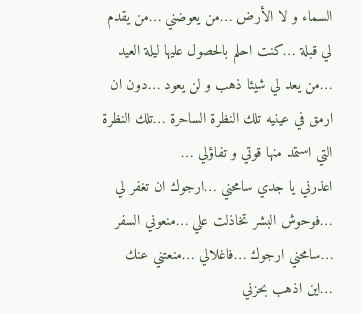السماء و لا الأرض …من يعوضني …من يقدم لي قبلة …كنت احلم بالحصول عليها ليلة العيد …من يعد لي شيئا ذهب و لن يعود …دون ان ارمق في عينيه تلك النظرة الساحرة …تلك النظرة التي استمد منها قوتي و تفاؤلي …
اعذرني يا جدي سامحني …ارجوك ان تغفر لي …فوحوش البشر تخاذلت علي …منعوني السفر …سامحني ارجوك …فاغلالي …منعتني عنك …اين اذهب بحزني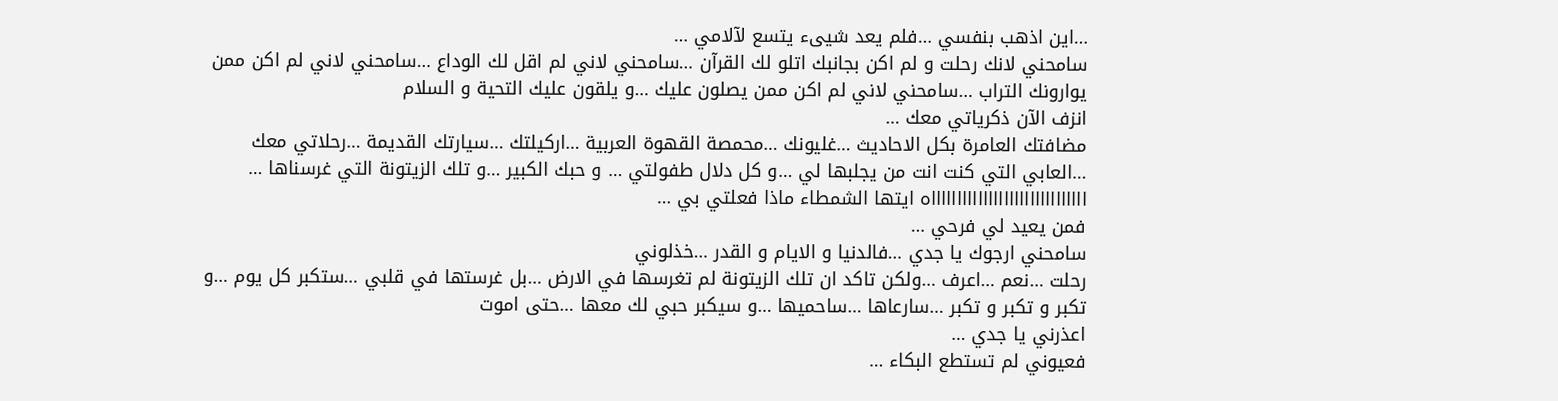…اين اذهب بنفسي …فلم يعد شيىء يتسع لآلامي …
سامحني لانك رحلت و لم اكن بجانبك اتلو لك القرآن …سامحني لاني لم اقل لك الوداع …سامحني لاني لم اكن ممن يوارونك التراب …سامحني لاني لم اكن ممن يصلون عليك …و يلقون عليك التحية و السلام
انزف الآن ذكرياتي معك …
مضافتك العامرة بكل الاحاديث …غليونك …محمصة القهوة العربية …اركيلتك …سيارتك القديمة …رحلاتي معك …العابي التي كنت انت من يجلبها لي …و كل دلال طفولتي … و حبك الكبير …و تلك الزيتونة التي غرسناها …
ااااااااااااااااااااااااااااااه ايتها الشمطاء ماذا فعلتي بي …
فمن يعيد لي فرحي …
سامحني ارجوك يا جدي …فالدنيا و الايام و القدر …خذلوني
رحلت …نعم …اعرف …ولكن تاكد ان تلك الزيتونة لم تغرسها في الارض …بل غرستها في قلبي …ستكبر كل يوم …و تكبر و تكبر و تكبر …سارعاها …ساحميها …و سيكبر حبي لك معها …حتى اموت
اعذرني يا جدي …
فعيوني لم تستطع البكاء …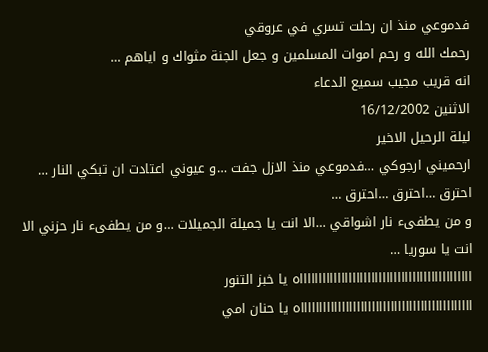فدموعي منذ ان رحلت تسري في عروقي
رحمك الله و رحم اموات المسلمين و جعل الجنة مثواك و اياهم …
انه قريب مجيب سميع الدعاء
الاثنين 16/12/2002
ليلة الرحيل الاخير
ارحميني ارجوكي …فدموعي منذ الازل جفت …و عيوني اعتادت ان تبكي النار …
احترق …احترق …احترق …
و من يطفىء نار اشواقي …الا انت يا جميلة الجميلات …و من يطفىء نار حزني الا انت يا سوريا …
ااااااااااااااااااااااااااااااااااااااااااااااه يا خبز التنور
ااااااااااااااااااااااااااااااااااااااااااااااه يا حنان امي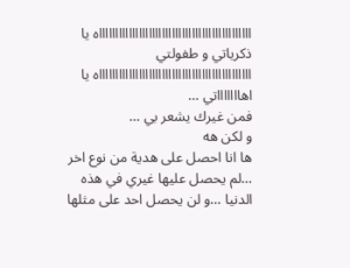ااااااااااااااااااااااااااااااااااااااااااااااه يا ذكرياتي و طفولتي
ااااااااااااااااااااااااااااااااااااااااااااااه يا اهاااااااتي …
فمن غيرك يشعر بي …
و لكن هه
ها انا احصل على هدية من نوع اخر …لم يحصل عليها غيري في هذه الدنيا …و لن يحصل احد على مثلها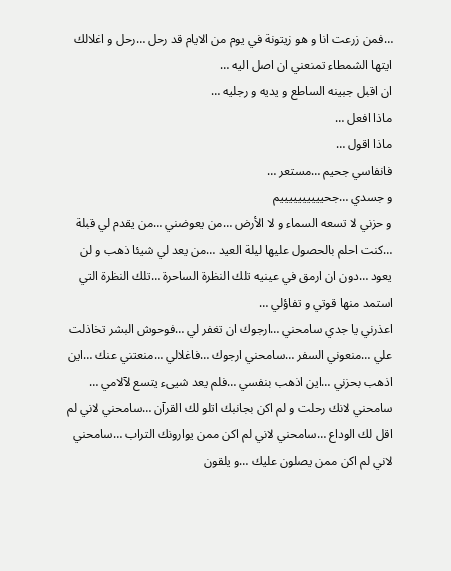…فمن زرعت انا و هو زيتونة في يوم من الايام قد رحل …رحل و اغلالك ايتها الشمطاء تمنعني ان اصل اليه …
ان اقبل جبينه الساطع و يديه و رجليه …
ماذا افعل …
ماذا اقول …
فانفاسي جحيم …مستعر …
و جسدي …جحييييييييييم
و حزني لا تسعه السماء و لا الأرض …من يعوضني …من يقدم لي قبلة …كنت احلم بالحصول عليها ليلة العيد …من يعد لي شيئا ذهب و لن يعود …دون ان ارمق في عينيه تلك النظرة الساحرة …تلك النظرة التي استمد منها قوتي و تفاؤلي …
اعذرني يا جدي سامحني …ارجوك ان تغفر لي …فوحوش البشر تخاذلت علي …منعوني السفر …سامحني ارجوك …فاغلالي …منعتني عنك …اين اذهب بحزني …اين اذهب بنفسي …فلم يعد شيىء يتسع لآلامي …
سامحني لانك رحلت و لم اكن بجانبك اتلو لك القرآن …سامحني لاني لم اقل لك الوداع …سامحني لاني لم اكن ممن يوارونك التراب …سامحني لاني لم اكن ممن يصلون عليك …و يلقون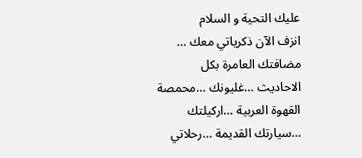عليك التحية و السلام
انزف الآن ذكرياتي معك …
مضافتك العامرة بكل الاحاديث …غليونك …محمصة القهوة العربية …اركيلتك …سيارتك القديمة …رحلاتي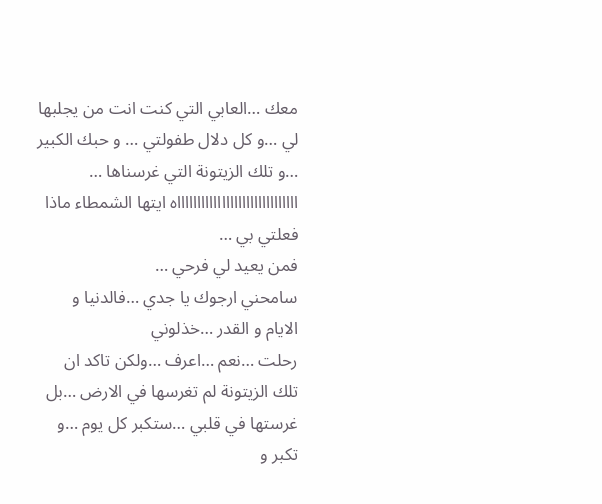معك …العابي التي كنت انت من يجلبها لي …و كل دلال طفولتي … و حبك الكبير …و تلك الزيتونة التي غرسناها …
ااااااااااااااااااااااااااااااه ايتها الشمطاء ماذا فعلتي بي …
فمن يعيد لي فرحي …
سامحني ارجوك يا جدي …فالدنيا و الايام و القدر …خذلوني
رحلت …نعم …اعرف …ولكن تاكد ان تلك الزيتونة لم تغرسها في الارض …بل غرستها في قلبي …ستكبر كل يوم …و تكبر و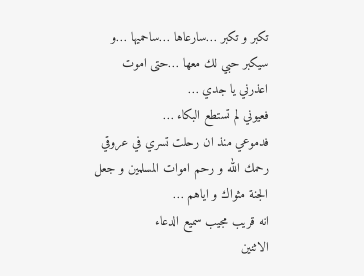تكبر و تكبر …سارعاها …ساحميها …و سيكبر حبي لك معها …حتى اموت
اعذرني يا جدي …
فعيوني لم تستطع البكاء …
فدموعي منذ ان رحلت تسري في عروقي
رحمك الله و رحم اموات المسلمين و جعل الجنة مثواك و اياهم …
انه قريب مجيب سميع الدعاء
الاثنين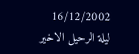16/12/2002
ليلة الرحيل الاخير